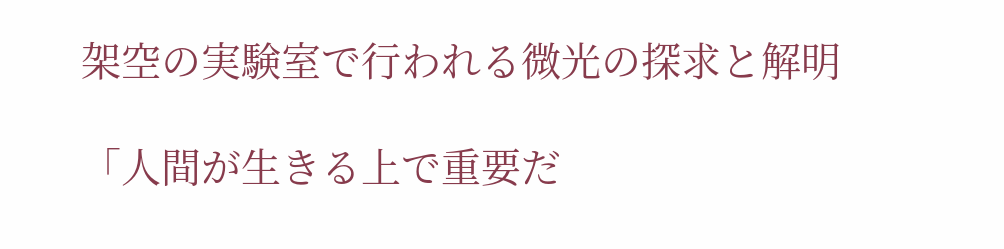架空の実験室で行われる微光の探求と解明

「人間が生きる上で重要だ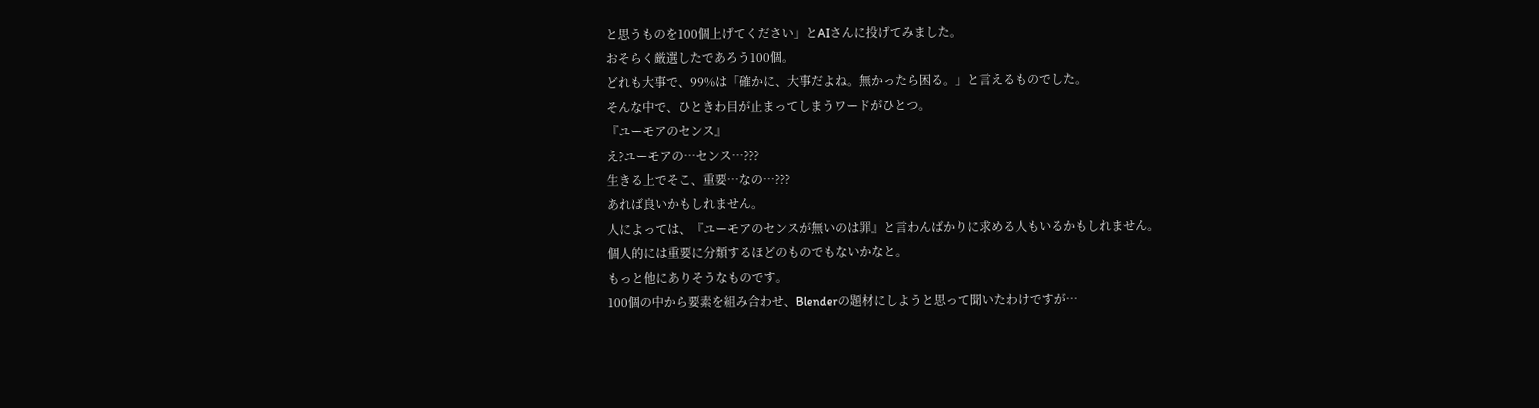と思うものを100個上げてください」とAIさんに投げてみました。
おそらく厳選したであろう100個。
どれも大事で、99%は「確かに、大事だよね。無かったら困る。」と言えるものでした。
そんな中で、ひときわ目が止まってしまうワードがひとつ。
『ユーモアのセンス』
え?ユーモアの…センス…???
生きる上でそこ、重要…なの…???
あれば良いかもしれません。
人によっては、『ユーモアのセンスが無いのは罪』と言わんばかりに求める人もいるかもしれません。
個人的には重要に分類するほどのものでもないかなと。
もっと他にありそうなものです。
100個の中から要素を組み合わせ、Blenderの題材にしようと思って聞いたわけですが⋯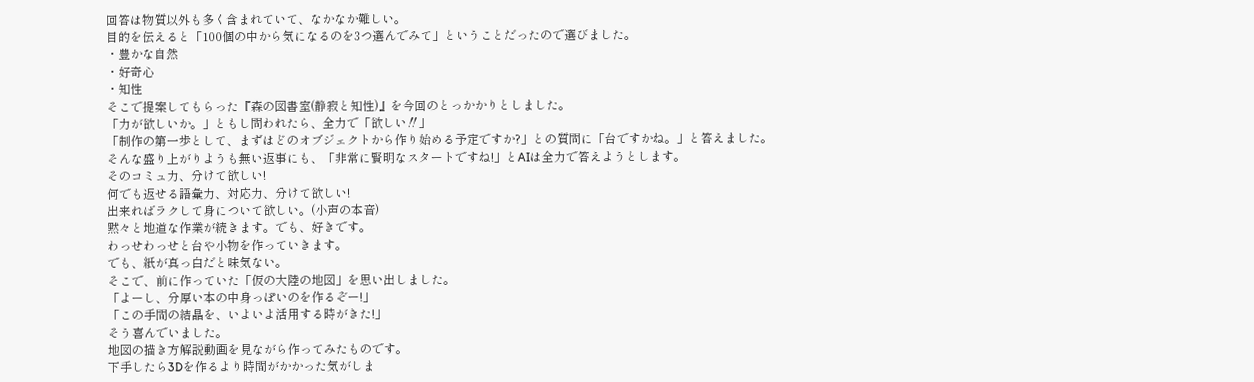回答は物質以外も多く含まれていて、なかなか難しい。
目的を伝えると「100個の中から気になるのを3つ選んでみて」ということだったので選びました。
・豊かな自然
・好奇心
・知性
そこで提案してもらった『森の図書室(静寂と知性)』を今回のとっかかりとしました。
「力が欲しいか。」ともし問われたら、全力で「欲しい‼」
「制作の第一歩として、まずはどのオブジェクトから作り始める予定ですか?」との質問に「台ですかね。」と答えました。
そんな盛り上がりようも無い返事にも、「非常に賢明なスタートですね!」とAIは全力で答えようとします。
そのコミュ力、分けて欲しい!
何でも返せる語彙力、対応力、分けて欲しい!
出来ればラクして身について欲しい。(小声の本音)
黙々と地道な作業が続きます。でも、好きです。
わっせわっせと台や小物を作っていきます。
でも、紙が真っ白だと味気ない。
そこで、前に作っていた「仮の大陸の地図」を思い出しました。
「よーし、分厚い本の中身っぽいのを作るぞー!」
「この手間の結晶を、いよいよ活用する時がきた!」
そう喜んでいました。
地図の描き方解説動画を見ながら作ってみたものです。
下手したら3Dを作るより時間がかかった気がしま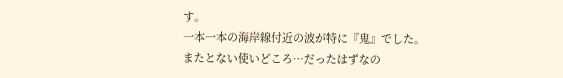す。
一本一本の海岸線付近の波が特に『鬼』でした。
またとない使いどころ…だったはずなの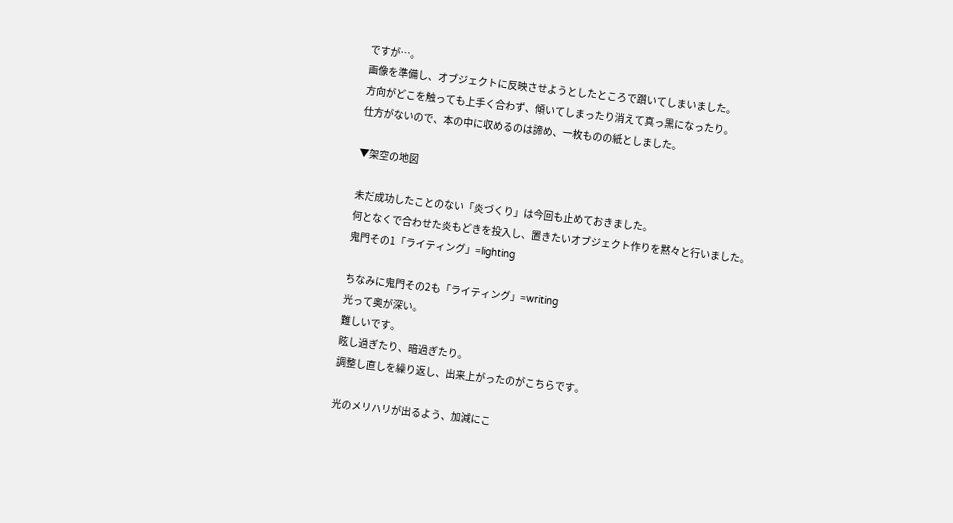ですが…。
画像を準備し、オブジェクトに反映させようとしたところで躓いてしまいました。
方向がどこを触っても上手く合わず、傾いてしまったり消えて真っ黒になったり。
仕方がないので、本の中に収めるのは諦め、一枚ものの紙としました。

▼架空の地図

未だ成功したことのない「炎づくり」は今回も止めておきました。
何となくで合わせた炎もどきを投入し、置きたいオブジェクト作りを黙々と行いました。
鬼門その1「ライティング」=lighting

ちなみに鬼門その2も「ライティング」=writing
光って奥が深い。
難しいです。
眩し過ぎたり、暗過ぎたり。
調整し直しを繰り返し、出来上がったのがこちらです。

光のメリハリが出るよう、加減にこ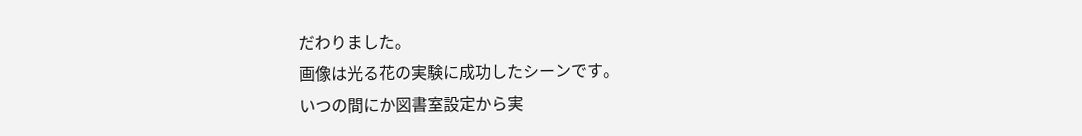だわりました。
画像は光る花の実験に成功したシーンです。
いつの間にか図書室設定から実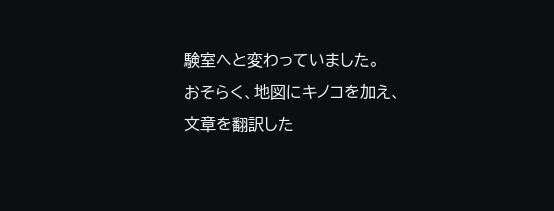験室へと変わっていました。
おそらく、地図にキノコを加え、文章を翻訳した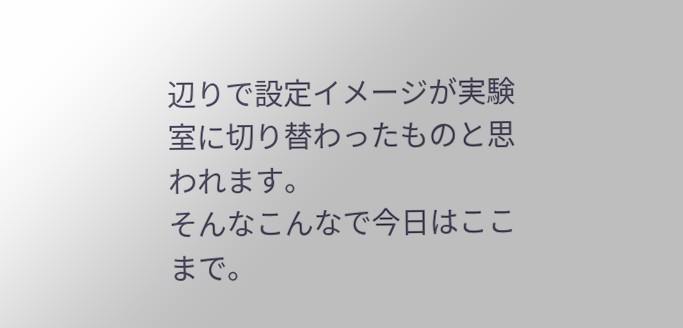辺りで設定イメージが実験室に切り替わったものと思われます。
そんなこんなで今日はここまで。